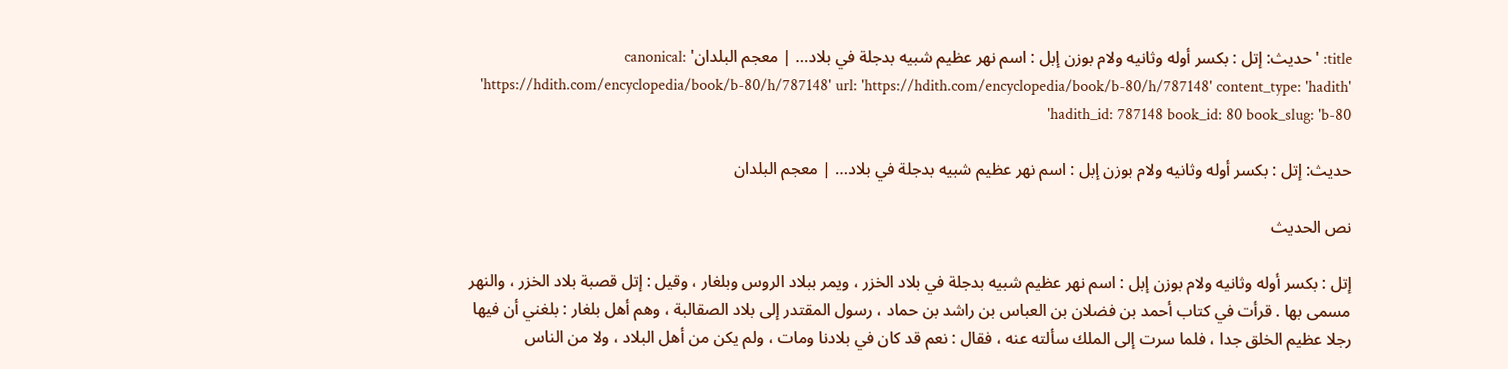title: 'حديث: إتل : بكسر أوله وثانيه ولام بوزن إبل : اسم نهر عظيم شبيه بدجلة في بلاد… | معجم البلدان' canonical: 'https://hdith.com/encyclopedia/book/b-80/h/787148' url: 'https://hdith.com/encyclopedia/book/b-80/h/787148' content_type: 'hadith' hadith_id: 787148 book_id: 80 book_slug: 'b-80'

حديث: إتل : بكسر أوله وثانيه ولام بوزن إبل : اسم نهر عظيم شبيه بدجلة في بلاد… | معجم البلدان

نص الحديث

إتل : بكسر أوله وثانيه ولام بوزن إبل : اسم نهر عظيم شبيه بدجلة في بلاد الخزر ، ويمر ببلاد الروس وبلغار ، وقيل : إتل قصبة بلاد الخزر ، والنهر مسمى بها . قرأت في كتاب أحمد بن فضلان بن العباس بن راشد بن حماد ، رسول المقتدر إلى بلاد الصقالبة ، وهم أهل بلغار : بلغني أن فيها رجلا عظيم الخلق جدا ، فلما سرت إلى الملك سألته عنه ، فقال : نعم قد كان في بلادنا ومات ، ولم يكن من أهل البلاد ، ولا من الناس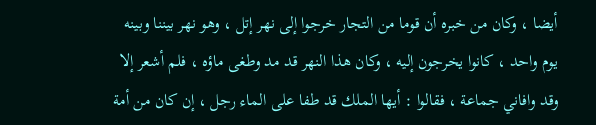أيضا ، وكان من خبره أن قوما من التجار خرجوا إلى نهر إتل ، وهو نهر بيننا وبينه يوم واحد ، كانوا يخرجون إليه ، وكان هذا النهر قد مد وطغى ماؤه ، فلم أشعر إلا وقد وافاني جماعة ، فقالوا : أيها الملك قد طفا على الماء رجل ، إن كان من أمة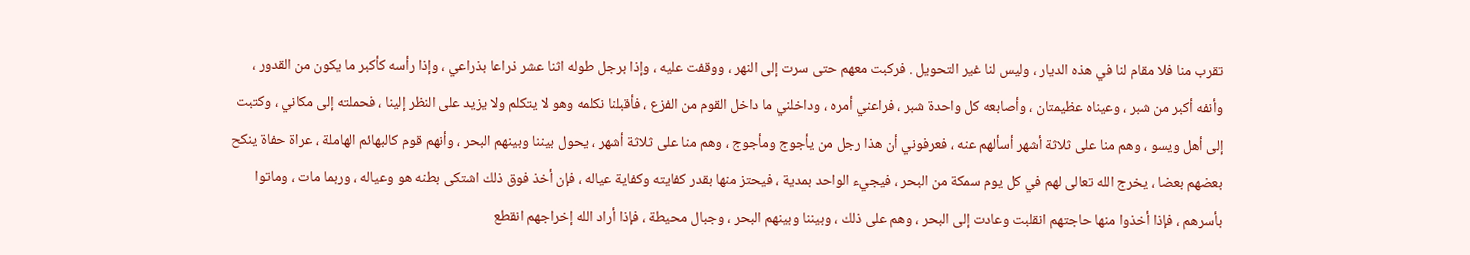تقرب منا فلا مقام لنا في هذه الديار ، وليس لنا غير التحويل . فركبت معهم حتى سرت إلى النهر ، ووقفت عليه ، وإذا برجل طوله اثنا عشر ذراعا بذراعي ، وإذا رأسه كأكبر ما يكون من القدور ، وأنفه أكبر من شبر ، وعيناه عظيمتان ، وأصابعه كل واحدة شبر ، فراعني أمره ، وداخلني ما داخل القوم من الفزع ، فأقبلنا نكلمه وهو لا يتكلم ولا يزيد على النظر إلينا ، فحملته إلى مكاني ، وكتبت إلى أهل ويسو ، وهم منا على ثلاثة أشهر أسألهم عنه ، فعرفوني أن هذا رجل من يأجوج ومأجوج ، وهم منا على ثلاثة أشهر ، يحول بيننا وبينهم البحر ، وأنهم قوم كالبهائم الهاملة ، عراة حفاة ينكح بعضهم بعضا ، يخرج الله تعالى لهم في كل يوم سمكة من البحر ، فيجيء الواحد بمدية ، فيحتز منها بقدر كفايته وكفاية عياله ، فإن أخذ فوق ذلك اشتكى بطنه هو وعياله ، وربما مات ، وماتوا بأسرهم ، فإذا أخذوا منها حاجتهم انقلبت وعادت إلى البحر ، وهم على ذلك ، وبيننا وبينهم البحر ، وجبال محيطة ، فإذا أراد الله إخراجهم انقطع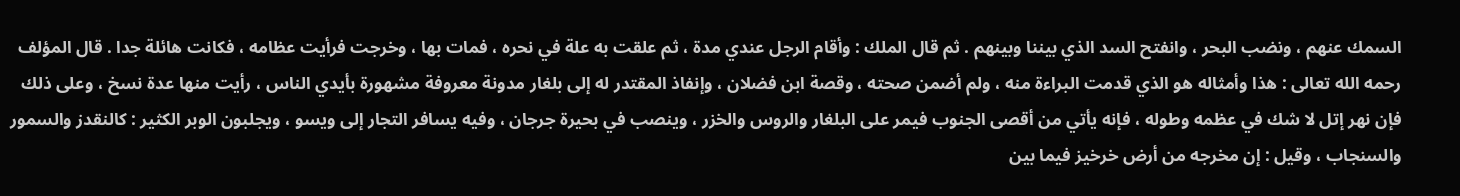السمك عنهم ، ونضب البحر ، وانفتح السد الذي بيننا وبينهم . ثم قال الملك : وأقام الرجل عندي مدة ، ثم علقت به علة في نحره ، فمات بها ، وخرجت فرأيت عظامه ، فكانت هائلة جدا . قال المؤلف رحمه الله تعالى : هذا وأمثاله هو الذي قدمت البراءة منه ، ولم أضمن صحته ، وقصة ابن فضلان ، وإنفاذ المقتدر له إلى بلغار مدونة معروفة مشهورة بأيدي الناس ، رأيت منها عدة نسخ ، وعلى ذلك فإن نهر إتل لا شك في عظمه وطوله ، فإنه يأتي من أقصى الجنوب فيمر على البلغار والروس والخزر ، وينصب في بحيرة جرجان ، وفيه يسافر التجار إلى ويسو ، ويجلبون الوبر الكثير : كالنقدز والسمور والسنجاب ، وقيل : إن مخرجه من أرض خرخيز فيما بين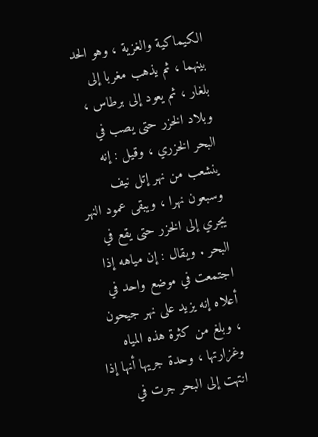الكيماكية والغزية ، وهو الحد بينهما ، ثم يذهب مغربا إلى بلغار ، ثم يعود إلى برطاس ، وبلاد الخزر حتى يصب في البحر الخزري ، وقيل : إنه ينشعب من نهر إتل نيف وسبعون نهرا ، ويبقى عمود النهر يجري إلى الخزر حتى يقع في البحر . ويقال : إن مياهه إذا اجتمعت في موضع واحد في أعلاه إنه يزيد على نهر جيحون ، وبلغ من كثرة هذه المياه وغزارتها ، وحدة جريها أنها إذا انتهت إلى البحر جرت في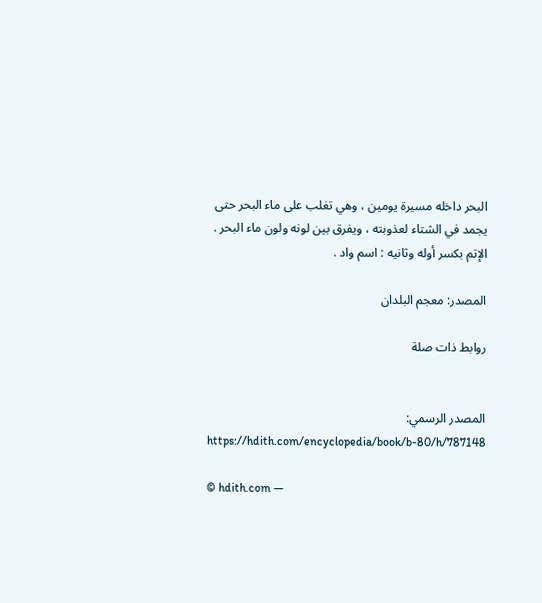البحر داخله مسيرة يومين ، وهي تغلب على ماء البحر حتى يجمد في الشتاء لعذوبته ، ويفرق بين لونه ولون ماء البحر . الإتم بكسر أوله وثانيه : اسم واد .

المصدر: معجم البلدان

روابط ذات صلة


المصدر الرسمي: https://hdith.com/encyclopedia/book/b-80/h/787148

© hdith.com —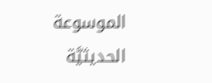الموسوعة الحديثيَّة